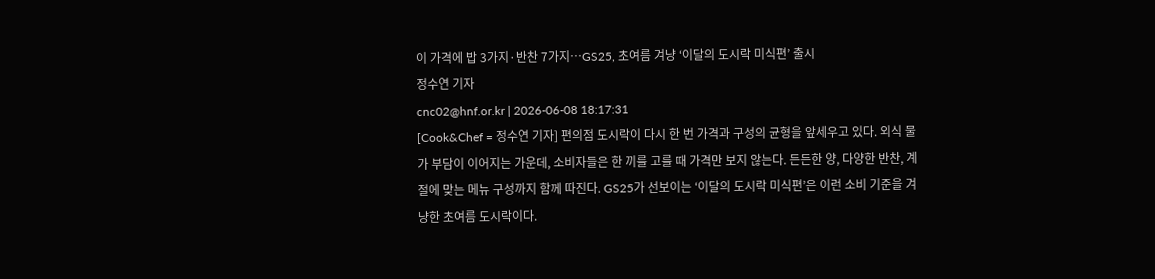이 가격에 밥 3가지·반찬 7가지…GS25, 초여름 겨냥 ‘이달의 도시락 미식편’ 출시
정수연 기자
cnc02@hnf.or.kr | 2026-06-08 18:17:31
[Cook&Chef = 정수연 기자] 편의점 도시락이 다시 한 번 가격과 구성의 균형을 앞세우고 있다. 외식 물가 부담이 이어지는 가운데, 소비자들은 한 끼를 고를 때 가격만 보지 않는다. 든든한 양, 다양한 반찬, 계절에 맞는 메뉴 구성까지 함께 따진다. GS25가 선보이는 ‘이달의 도시락 미식편’은 이런 소비 기준을 겨냥한 초여름 도시락이다.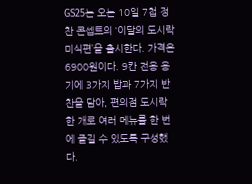GS25는 오는 10일 7첩 정찬 콘셉트의 ‘이달의 도시락 미식편’을 출시한다. 가격은 6900원이다. 9칸 전용 용기에 3가지 밥과 7가지 반찬을 담아, 편의점 도시락 한 개로 여러 메뉴를 한 번에 즐길 수 있도록 구성했다.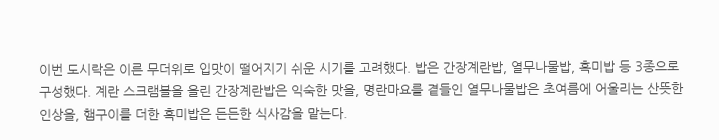이번 도시락은 이른 무더위로 입맛이 떨어지기 쉬운 시기를 고려했다. 밥은 간장계란밥, 열무나물밥, 흑미밥 등 3종으로 구성했다. 계란 스크램블을 올린 간장계란밥은 익숙한 맛을, 명란마요를 곁들인 열무나물밥은 초여름에 어울리는 산뜻한 인상을, 햄구이를 더한 흑미밥은 든든한 식사감을 맡는다.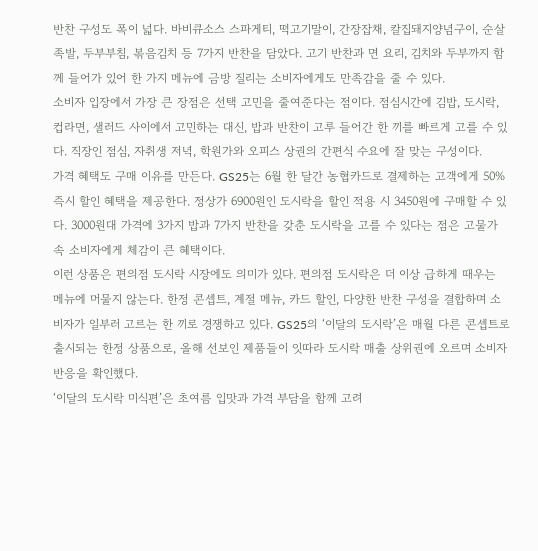반찬 구성도 폭이 넓다. 바비큐소스 스파게티, 떡고기말이, 간장잡채, 칼집돼지양념구이, 순살족발, 두부부침, 볶음김치 등 7가지 반찬을 담았다. 고기 반찬과 면 요리, 김치와 두부까지 함께 들어가 있어 한 가지 메뉴에 금방 질리는 소비자에게도 만족감을 줄 수 있다.
소비자 입장에서 가장 큰 장점은 선택 고민을 줄여준다는 점이다. 점심시간에 김밥, 도시락, 컵라면, 샐러드 사이에서 고민하는 대신, 밥과 반찬이 고루 들어간 한 끼를 빠르게 고를 수 있다. 직장인 점심, 자취생 저녁, 학원가와 오피스 상권의 간편식 수요에 잘 맞는 구성이다.
가격 혜택도 구매 이유를 만든다. GS25는 6월 한 달간 농협카드로 결제하는 고객에게 50% 즉시 할인 혜택을 제공한다. 정상가 6900원인 도시락을 할인 적용 시 3450원에 구매할 수 있다. 3000원대 가격에 3가지 밥과 7가지 반찬을 갖춘 도시락을 고를 수 있다는 점은 고물가 속 소비자에게 체감이 큰 혜택이다.
이런 상품은 편의점 도시락 시장에도 의미가 있다. 편의점 도시락은 더 이상 급하게 때우는 메뉴에 머물지 않는다. 한정 콘셉트, 계절 메뉴, 카드 할인, 다양한 반찬 구성을 결합하며 소비자가 일부러 고르는 한 끼로 경쟁하고 있다. GS25의 ‘이달의 도시락’은 매월 다른 콘셉트로 출시되는 한정 상품으로, 올해 선보인 제품들이 잇따라 도시락 매출 상위권에 오르며 소비자 반응을 확인했다.
‘이달의 도시락 미식편’은 초여름 입맛과 가격 부담을 함께 고려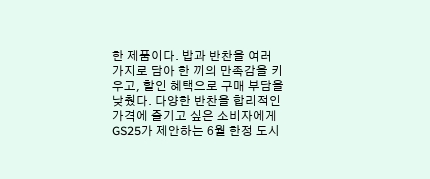한 제품이다. 밥과 반찬을 여러 가지로 담아 한 끼의 만족감을 키우고, 할인 혜택으로 구매 부담을 낮췄다. 다양한 반찬을 합리적인 가격에 즐기고 싶은 소비자에게 GS25가 제안하는 6월 한정 도시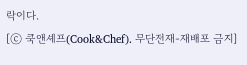락이다.
[ⓒ 쿡앤셰프(Cook&Chef). 무단전재-재배포 금지]